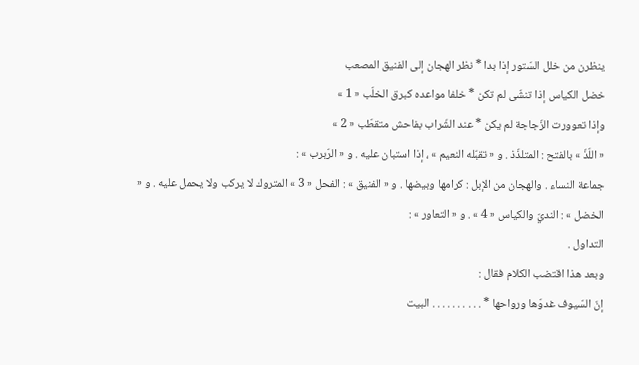ينظرن من خلل السّتور إذا بدا * نظر الهجان إلى الفنيق المصعب
خضل الكياس إذا تنشّى لم تكن * خلفا مواعده كبرق الخلّب « 1 »
وإذا تعوورت الزّجاجة لم يكن * عند الشّراب بفاحش متقطّب « 2 »
« اللّذّ » بالفتح : المتلذّذ . و « تقبّله النعيم » ، إذا استبان عليه . و « الرّبرب » :
جماعة النساء . والهجان من الإبل : كرامها وبيضها . و « الفنيق » : الفحل « 3 » المتروك لا يركب ولا يحمل عليه . و « الخضل » : النديّ والكياس « 4 » . و « التعاور » :
التداول .
وبعد هذا اقتضب الكلام فقال :
إنّ السّيوف غدوّها ورواحها * . . . . . . . . . . البيت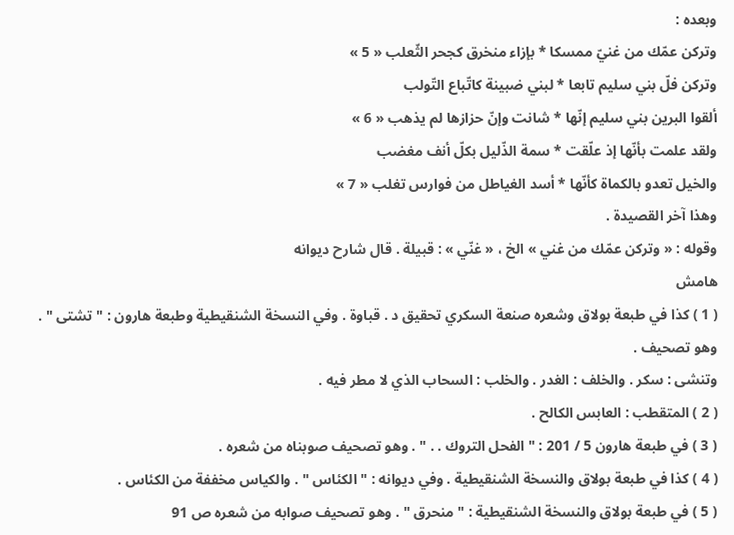وبعده :
وتركن عمّك من غنيّ ممسكا * بإزاء منخرق كجحر الثّعلب « 5 »
وتركن فلّ بني سليم تابعا * لبني ضبينة كاتّباع التّولب
ألقوا البرين بني سليم إنّها * شانت وإنّ حزازها لم يذهب « 6 »
ولقد علمت بأنّها إذ علّقت * سمة الذّليل بكلّ أنف مغضب
والخيل تعدو بالكماة كأنّها * أسد الغياطل من فوارس تغلب « 7 »
وهذا آخر القصيدة .
وقوله : « وتركن عمّك من غني » الخ ، « غنّي » : قبيلة . قال شارح ديوانه
هامش
( 1 ) كذا في طبعة بولاق وشعره صنعة السكري تحقيق د . قباوة . وفي النسخة الشنقيطية وطبعة هارون : " تشتى " .
وهو تصحيف .
وتنشى : سكر . والخلف : الغدر . والخلب : السحاب الذي لا مطر فيه .
( 2 ) المتقطب : العابس الكالح .
( 3 ) في طبعة هارون 5 / 201 : " الفحل التروك . . " . وهو تصحيف صوبناه من شعره .
( 4 ) كذا في طبعة بولاق والنسخة الشنقيطية . وفي ديوانه : " الكئاس " . والكياس مخففة من الكئاس .
( 5 ) في طبعة بولاق والنسخة الشنقيطية : " منحرق " . وهو تصحيف صوابه من شعره ص 91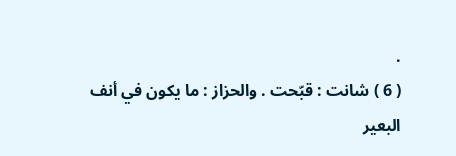.
( 6 ) شانت : قبّحت . والحزاز : ما يكون في أنف البعير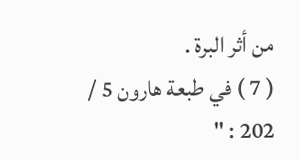من أثر البرة .
( 7 ) في طبعة هارون 5 / 202 : "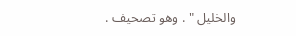والخليل " . وهو تصحيف .